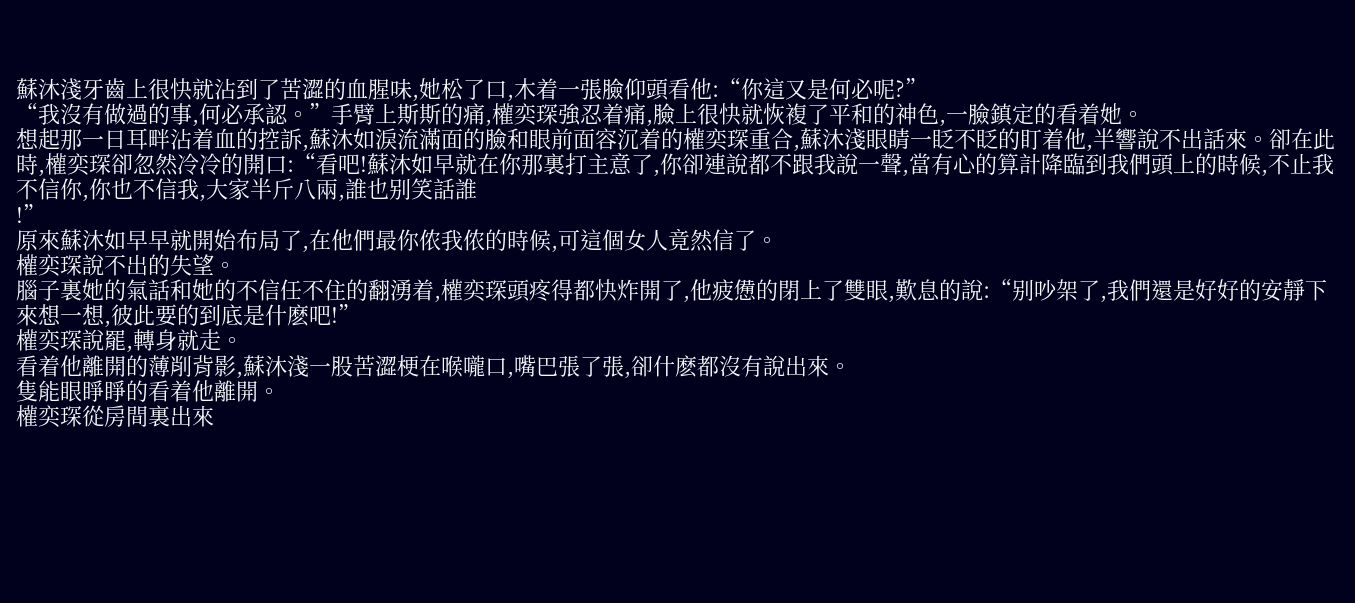蘇沐淺牙齒上很快就沾到了苦澀的血腥味,她松了口,木着一張臉仰頭看他:“你這又是何必呢?”
“我沒有做過的事,何必承認。”手臂上斯斯的痛,權奕琛強忍着痛,臉上很快就恢複了平和的神色,一臉鎮定的看着她。
想起那一日耳畔沾着血的控訴,蘇沐如淚流滿面的臉和眼前面容沉着的權奕琛重合,蘇沐淺眼睛一眨不眨的盯着他,半響說不出話來。卻在此時,權奕琛卻忽然冷冷的開口:“看吧!蘇沐如早就在你那裏打主意了,你卻連說都不跟我說一聲,當有心的算計降臨到我們頭上的時候,不止我不信你,你也不信我,大家半斤八兩,誰也别笑話誰
!”
原來蘇沐如早早就開始布局了,在他們最你侬我侬的時候,可這個女人竟然信了。
權奕琛說不出的失望。
腦子裏她的氣話和她的不信任不住的翻湧着,權奕琛頭疼得都快炸開了,他疲憊的閉上了雙眼,歎息的說:“别吵架了,我們還是好好的安靜下來想一想,彼此要的到底是什麽吧!”
權奕琛說罷,轉身就走。
看着他離開的薄削背影,蘇沐淺一股苦澀梗在喉嚨口,嘴巴張了張,卻什麽都沒有說出來。
隻能眼睜睜的看着他離開。
權奕琛從房間裏出來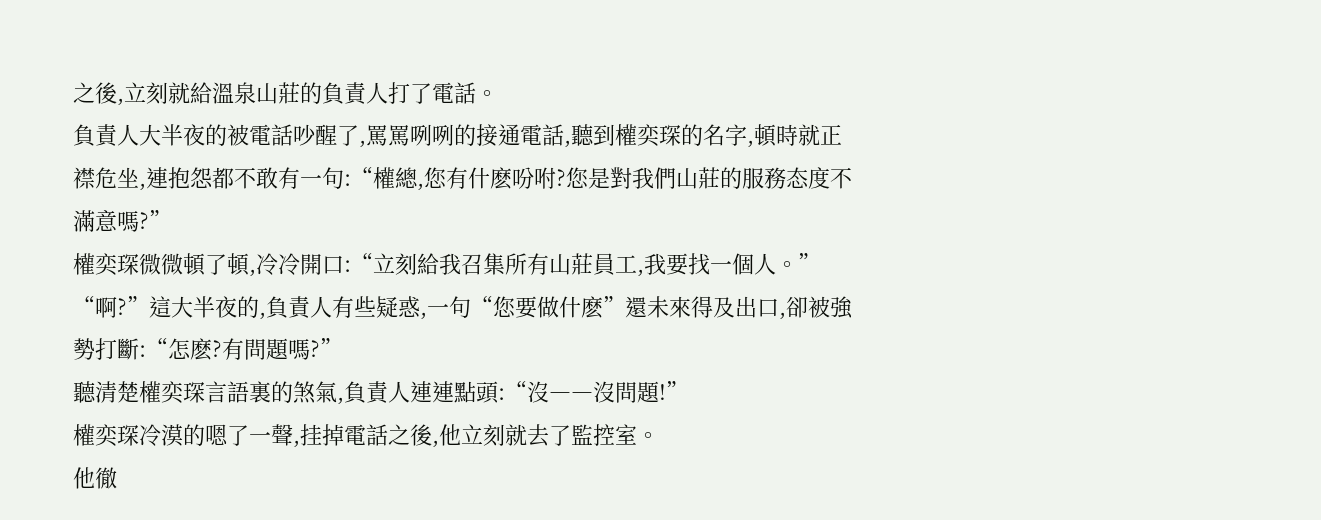之後,立刻就給溫泉山莊的負責人打了電話。
負責人大半夜的被電話吵醒了,罵罵咧咧的接通電話,聽到權奕琛的名字,頓時就正襟危坐,連抱怨都不敢有一句:“權總,您有什麽吩咐?您是對我們山莊的服務态度不滿意嗎?”
權奕琛微微頓了頓,冷冷開口:“立刻給我召集所有山莊員工,我要找一個人。”
“啊?”這大半夜的,負責人有些疑惑,一句“您要做什麽”還未來得及出口,卻被強勢打斷:“怎麽?有問題嗎?”
聽清楚權奕琛言語裏的煞氣,負責人連連點頭:“沒――沒問題!”
權奕琛冷漠的嗯了一聲,挂掉電話之後,他立刻就去了監控室。
他徹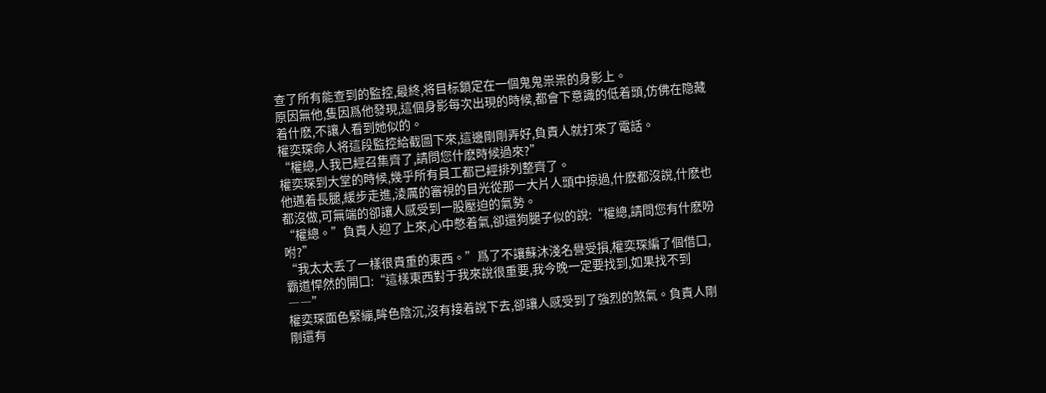查了所有能查到的監控,最終,将目标鎖定在一個鬼鬼祟祟的身影上。
原因無他,隻因爲他發現,這個身影每次出現的時候,都會下意識的低着頭,仿佛在隐藏着什麽,不讓人看到她似的。
權奕琛命人将這段監控給截圖下來,這邊剛剛弄好,負責人就打來了電話。
“權總,人我已經召集齊了,請問您什麽時候過來?”
權奕琛到大堂的時候,幾乎所有員工都已經排列整齊了。
他邁着長腿,緩步走進,淩厲的審視的目光從那一大片人頭中掠過,什麽都沒說,什麽也都沒做,可無端的卻讓人感受到一股壓迫的氣勢。
“權總。”負責人迎了上來,心中憋着氣,卻還狗腿子似的說:“權總,請問您有什麽吩咐?”
“我太太丢了一樣很貴重的東西。”爲了不讓蘇沐淺名譽受損,權奕琛編了個借口,霸道悍然的開口:“這樣東西對于我來說很重要,我今晚一定要找到,如果找不到――”
權奕琛面色緊繃,眸色陰沉,沒有接着說下去,卻讓人感受到了強烈的煞氣。負責人剛剛還有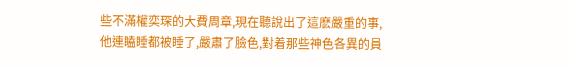些不滿權奕琛的大費周章,現在聽說出了這麽嚴重的事,他連瞌睡都被睡了,嚴肅了臉色,對着那些神色各異的員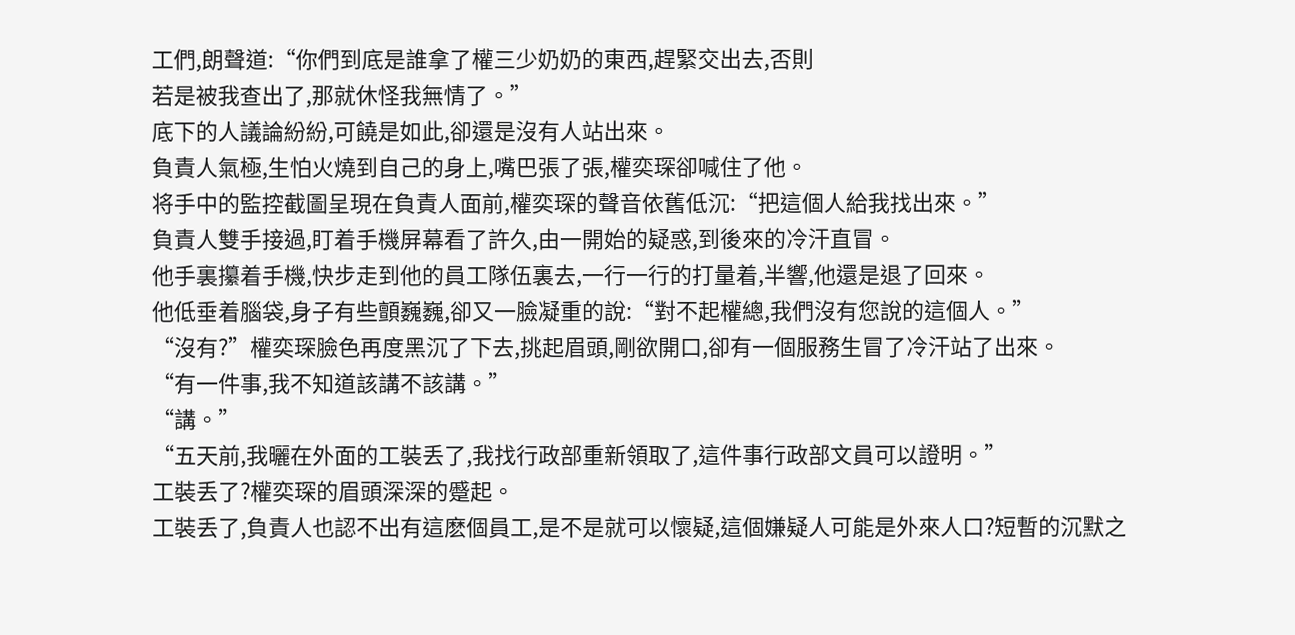工們,朗聲道:“你們到底是誰拿了權三少奶奶的東西,趕緊交出去,否則
若是被我查出了,那就休怪我無情了。”
底下的人議論紛紛,可饒是如此,卻還是沒有人站出來。
負責人氣極,生怕火燒到自己的身上,嘴巴張了張,權奕琛卻喊住了他。
将手中的監控截圖呈現在負責人面前,權奕琛的聲音依舊低沉:“把這個人給我找出來。”
負責人雙手接過,盯着手機屏幕看了許久,由一開始的疑惑,到後來的冷汗直冒。
他手裏攥着手機,快步走到他的員工隊伍裏去,一行一行的打量着,半響,他還是退了回來。
他低垂着腦袋,身子有些顫巍巍,卻又一臉凝重的說:“對不起權總,我們沒有您說的這個人。”
“沒有?”權奕琛臉色再度黑沉了下去,挑起眉頭,剛欲開口,卻有一個服務生冒了冷汗站了出來。
“有一件事,我不知道該講不該講。”
“講。”
“五天前,我曬在外面的工裝丢了,我找行政部重新領取了,這件事行政部文員可以證明。”
工裝丢了?權奕琛的眉頭深深的蹙起。
工裝丢了,負責人也認不出有這麽個員工,是不是就可以懷疑,這個嫌疑人可能是外來人口?短暫的沉默之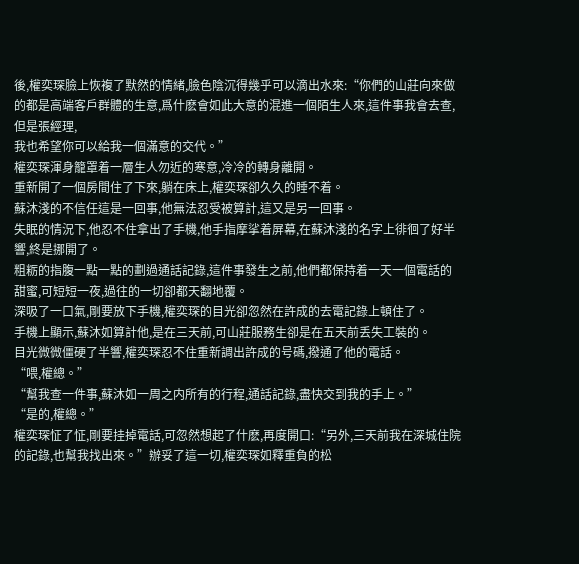後,權奕琛臉上恢複了默然的情緒,臉色陰沉得幾乎可以滴出水來:“你們的山莊向來做的都是高端客戶群體的生意,爲什麽會如此大意的混進一個陌生人來,這件事我會去查,但是張經理,
我也希望你可以給我一個滿意的交代。”
權奕琛渾身籠罩着一層生人勿近的寒意,冷冷的轉身離開。
重新開了一個房間住了下來,躺在床上,權奕琛卻久久的睡不着。
蘇沐淺的不信任這是一回事,他無法忍受被算計,這又是另一回事。
失眠的情況下,他忍不住拿出了手機,他手指摩挲着屏幕,在蘇沐淺的名字上徘徊了好半響,終是挪開了。
粗粝的指腹一點一點的劃過通話記錄,這件事發生之前,他們都保持着一天一個電話的甜蜜,可短短一夜,過往的一切卻都天翻地覆。
深吸了一口氣,剛要放下手機,權奕琛的目光卻忽然在許成的去電記錄上頓住了。
手機上顯示,蘇沐如算計他,是在三天前,可山莊服務生卻是在五天前丢失工裝的。
目光微微僵硬了半響,權奕琛忍不住重新調出許成的号碼,撥通了他的電話。
“喂,權總。”
“幫我查一件事,蘇沐如一周之内所有的行程,通話記錄,盡快交到我的手上。”
“是的,權總。”
權奕琛怔了怔,剛要挂掉電話,可忽然想起了什麽,再度開口:“另外,三天前我在深城住院的記錄,也幫我找出來。”辦妥了這一切,權奕琛如釋重負的松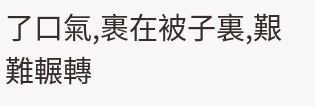了口氣,裹在被子裏,艱難輾轉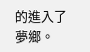的進入了夢鄉。